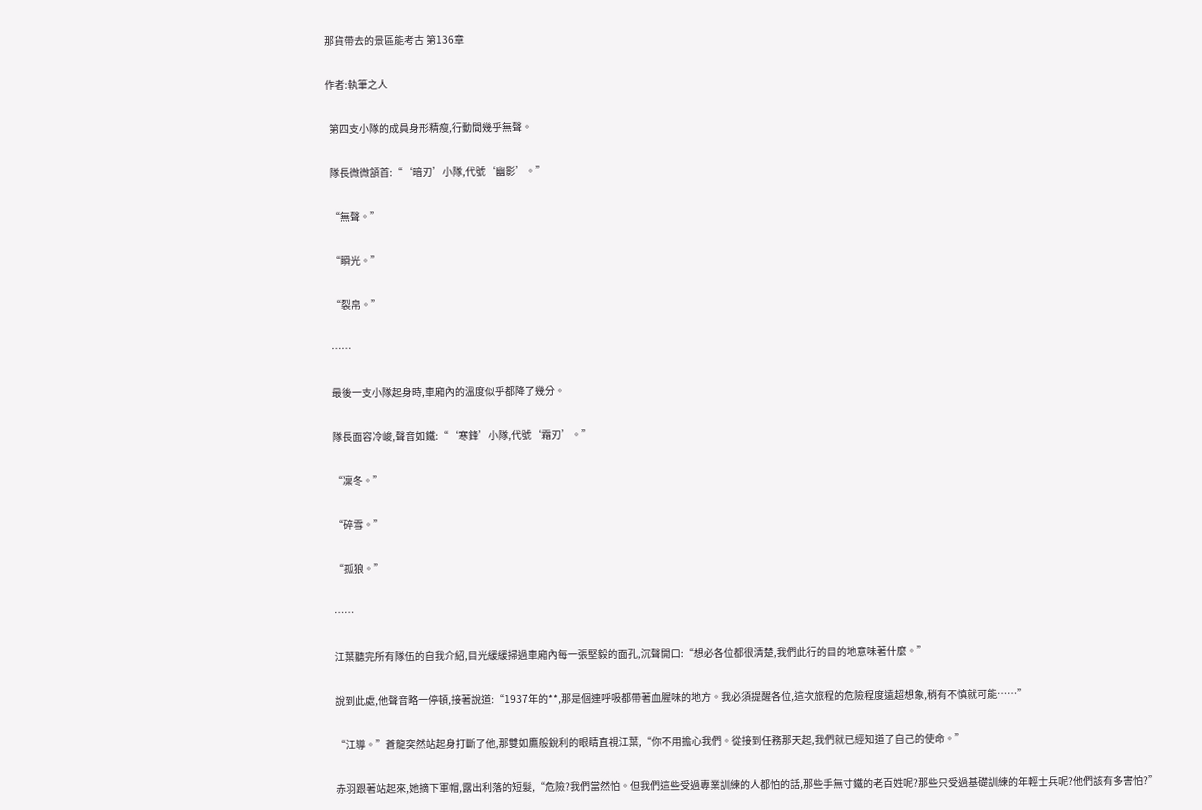那貨帶去的景區能考古 第136章

作者:執筆之人

  第四支小隊的成員身形精瘦,行動間幾乎無聲。

  隊長微微頷首:“‘暗刃’小隊,代號‘幽影’。”

  “無聲。”

  “瞬光。”

  “裂帛。”

  ……

  最後一支小隊起身時,車廂內的溫度似乎都降了幾分。

  隊長面容冷峻,聲音如鐵:“‘寒鋒’小隊,代號‘霜刃’。”

  “凜冬。”

  “碎雪。”

  “孤狼。”

  ……

  江葉聽完所有隊伍的自我介紹,目光緩緩掃過車廂內每一張堅毅的面孔,沉聲開口:“想必各位都很清楚,我們此行的目的地意味著什麼。”

  說到此處,他聲音略一停頓,接著說道:“1937年的**,那是個連呼吸都帶著血腥味的地方。我必須提醒各位,這次旅程的危險程度遠超想象,稍有不慎就可能……”

  “江導。”蒼龍突然站起身打斷了他,那雙如鷹般銳利的眼睛直視江葉,“你不用擔心我們。從接到任務那天起,我們就已經知道了自己的使命。”

  赤羽跟著站起來,她摘下軍帽,露出利落的短髮,“危險?我們當然怕。但我們這些受過專業訓練的人都怕的話,那些手無寸鐵的老百姓呢?那些只受過基礎訓練的年輕士兵呢?他們該有多害怕?”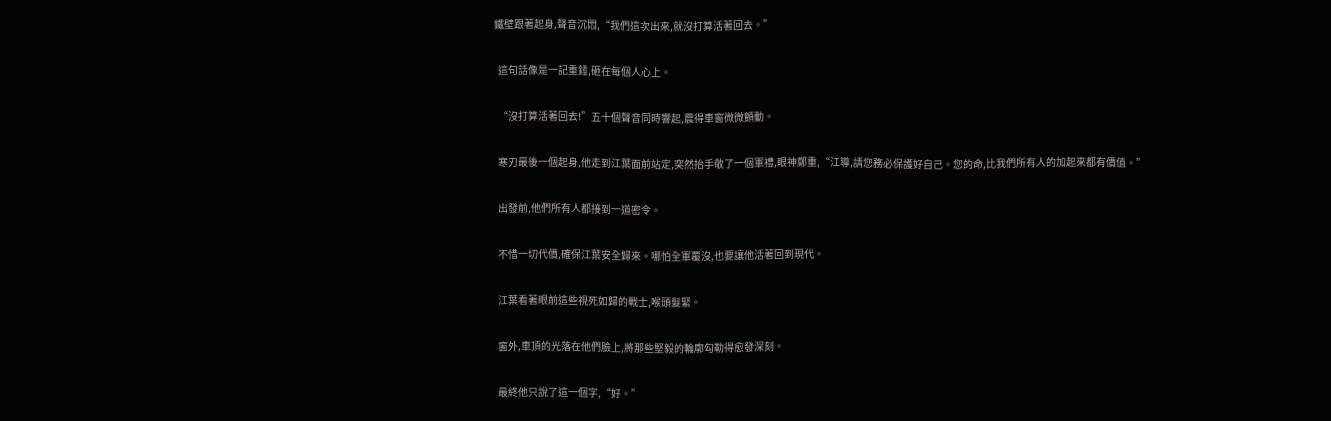鐵壁跟著起身,聲音沉悶,“我們這次出來,就沒打算活著回去。”

  這句話像是一記重錘,砸在每個人心上。

  “沒打算活著回去!”五十個聲音同時響起,震得車窗微微顫動。

  寒刃最後一個起身,他走到江葉面前站定,突然抬手敬了一個軍禮,眼神鄭重,“江導,請您務必保護好自己。您的命,比我們所有人的加起來都有價值。”

  出發前,他們所有人都接到一道密令。

  不惜一切代價,確保江葉安全歸來。哪怕全軍覆沒,也要讓他活著回到現代。

  江葉看著眼前這些視死如歸的戰士,喉頭髮緊。

  窗外,車頂的光落在他們臉上,將那些堅毅的輪廓勾勒得愈發深刻。

  最終他只說了這一個字,“好。”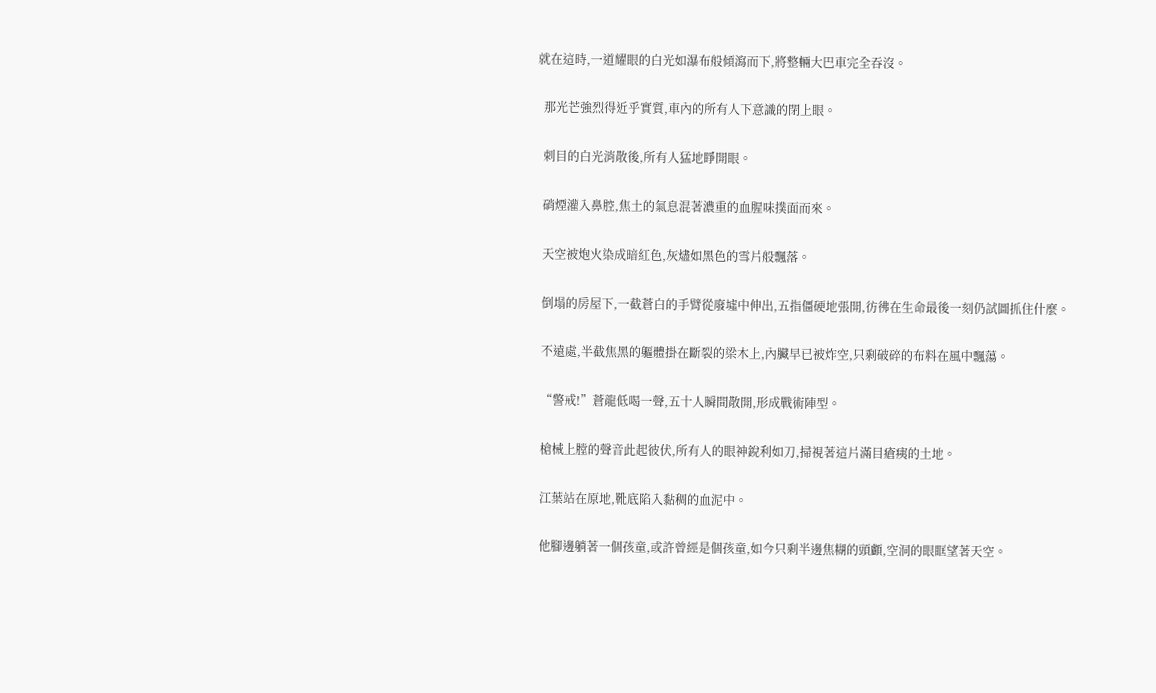就在這時,一道耀眼的白光如瀑布般傾瀉而下,將整輛大巴車完全吞沒。

  那光芒強烈得近乎實質,車內的所有人下意識的閉上眼。

  刺目的白光消散後,所有人猛地睜開眼。

  硝煙灌入鼻腔,焦土的氣息混著濃重的血腥味撲面而來。

  天空被炮火染成暗紅色,灰燼如黑色的雪片般飄落。

  倒塌的房屋下,一截蒼白的手臂從廢墟中伸出,五指僵硬地張開,彷彿在生命最後一刻仍試圖抓住什麼。

  不遠處,半截焦黑的軀體掛在斷裂的梁木上,內臟早已被炸空,只剩破碎的布料在風中飄蕩。

  “警戒!”蒼龍低喝一聲,五十人瞬間散開,形成戰術陣型。

  槍械上膛的聲音此起彼伏,所有人的眼神銳利如刀,掃視著這片滿目瘡痍的土地。

  江葉站在原地,靴底陷入黏稠的血泥中。

  他腳邊躺著一個孩童,或許曾經是個孩童,如今只剩半邊焦糊的頭顱,空洞的眼眶望著天空。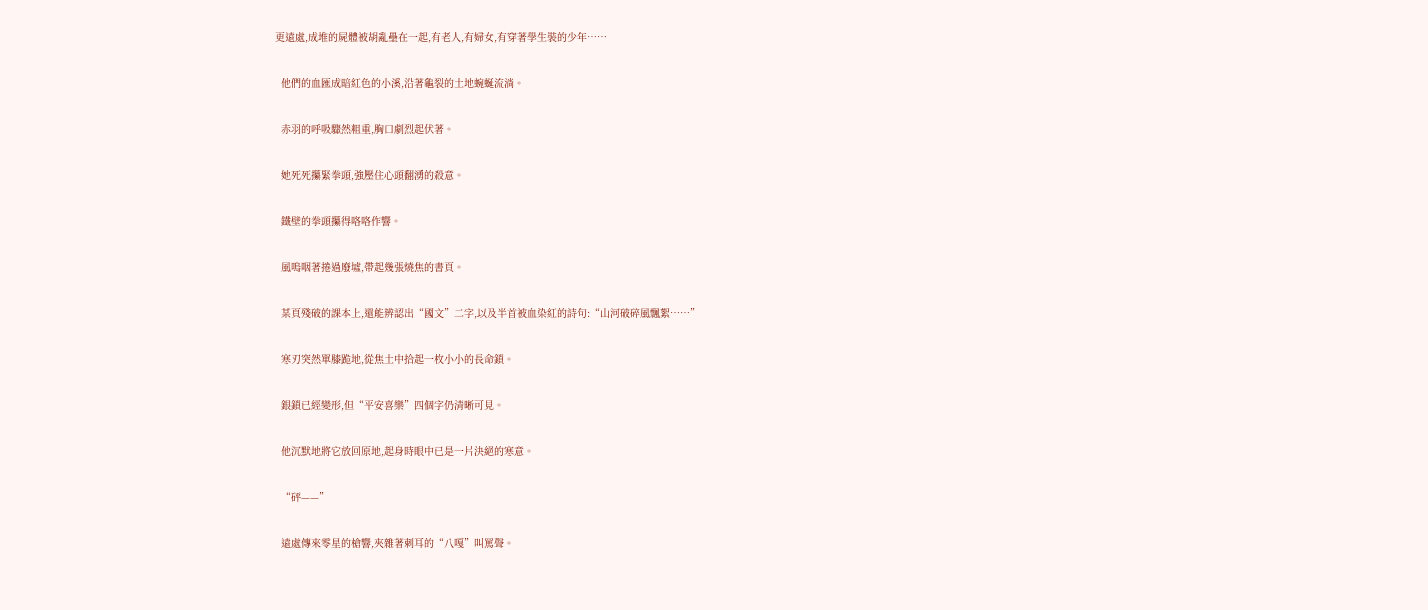更遠處,成堆的屍體被胡亂壘在一起,有老人,有婦女,有穿著學生裝的少年……

  他們的血匯成暗紅色的小溪,沿著龜裂的土地蜿蜒流淌。

  赤羽的呼吸驟然粗重,胸口劇烈起伏著。

  她死死攥緊拳頭,強壓住心頭翻湧的殺意。

  鐵壁的拳頭攥得咯咯作響。

  風嗚咽著捲過廢墟,帶起幾張燒焦的書頁。

  某頁殘破的課本上,還能辨認出“國文”二字,以及半首被血染紅的詩句:“山河破碎風飄絮……”

  寒刃突然單膝跪地,從焦土中拾起一枚小小的長命鎖。

  銀鎖已經變形,但“平安喜樂”四個字仍清晰可見。

  他沉默地將它放回原地,起身時眼中已是一片決絕的寒意。

  “砰——”

  遠處傳來零星的槍響,夾雜著刺耳的“八嘎”叫罵聲。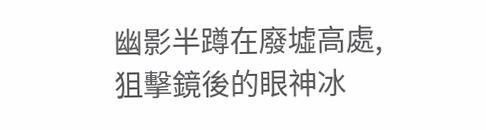幽影半蹲在廢墟高處,狙擊鏡後的眼神冰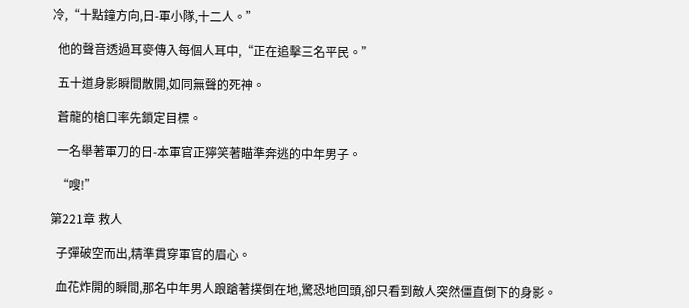冷,“十點鐘方向,日-軍小隊,十二人。”

  他的聲音透過耳麥傳入每個人耳中,“正在追擊三名平民。”

  五十道身影瞬間散開,如同無聲的死神。

  蒼龍的槍口率先鎖定目標。

  一名舉著軍刀的日-本軍官正獰笑著瞄準奔逃的中年男子。

  “嗖!”

第221章 救人

  子彈破空而出,精準貫穿軍官的眉心。

  血花炸開的瞬間,那名中年男人踉蹌著撲倒在地,驚恐地回頭,卻只看到敵人突然僵直倒下的身影。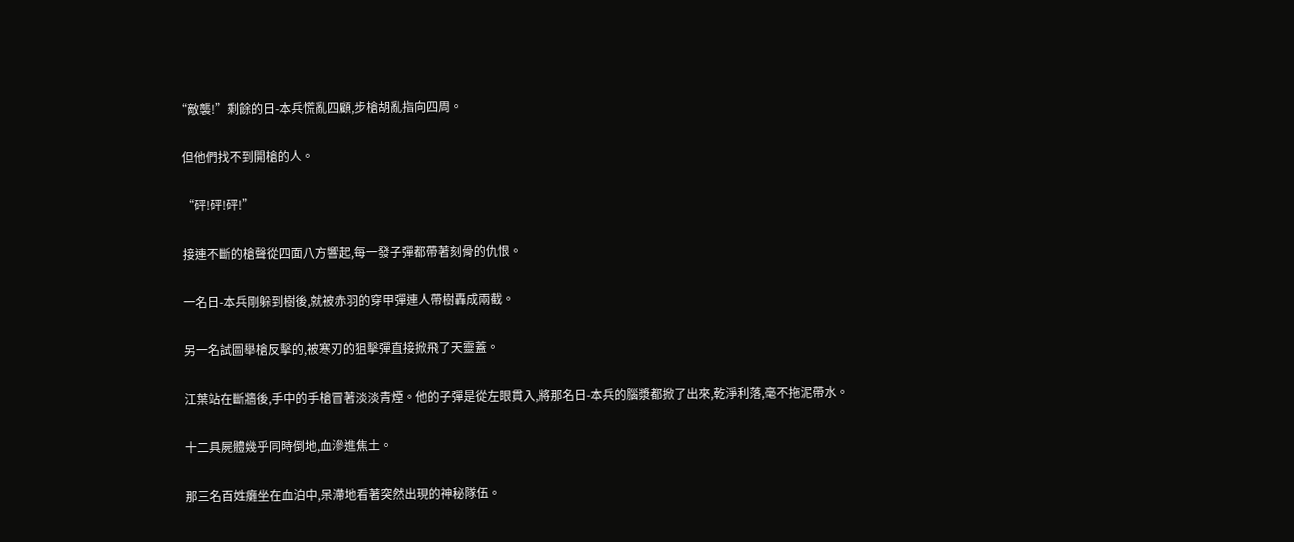“敵襲!”剩餘的日-本兵慌亂四顧,步槍胡亂指向四周。

  但他們找不到開槍的人。

  “砰!砰!砰!”

  接連不斷的槍聲從四面八方響起,每一發子彈都帶著刻骨的仇恨。

  一名日-本兵剛躲到樹後,就被赤羽的穿甲彈連人帶樹轟成兩截。

  另一名試圖舉槍反擊的,被寒刃的狙擊彈直接掀飛了天靈蓋。

  江葉站在斷牆後,手中的手槍冒著淡淡青煙。他的子彈是從左眼貫入,將那名日-本兵的腦漿都掀了出來,乾淨利落,毫不拖泥帶水。

  十二具屍體幾乎同時倒地,血滲進焦土。

  那三名百姓癱坐在血泊中,呆滯地看著突然出現的神秘隊伍。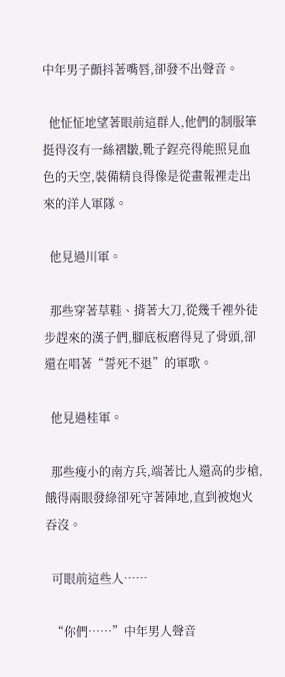中年男子顫抖著嘴唇,卻發不出聲音。

  他怔怔地望著眼前這群人,他們的制服筆挺得沒有一絲褶皺,靴子鋥亮得能照見血色的天空,裝備精良得像是從畫報裡走出來的洋人軍隊。

  他見過川軍。

  那些穿著草鞋、揹著大刀,從幾千裡外徒步趕來的漢子們,腳底板磨得見了骨頭,卻還在唱著“誓死不退”的軍歌。

  他見過桂軍。

  那些瘦小的南方兵,端著比人還高的步槍,餓得兩眼發綠卻死守著陣地,直到被炮火吞沒。

  可眼前這些人……

  “你們……”中年男人聲音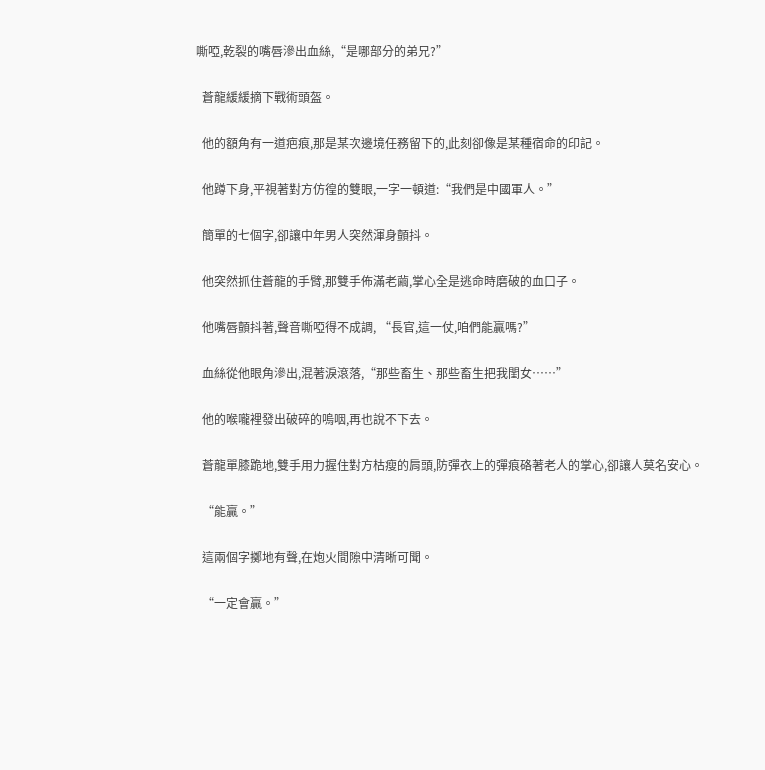嘶啞,乾裂的嘴唇滲出血絲,“是哪部分的弟兄?”

  蒼龍緩緩摘下戰術頭盔。

  他的額角有一道疤痕,那是某次邊境任務留下的,此刻卻像是某種宿命的印記。

  他蹲下身,平視著對方仿徨的雙眼,一字一頓道:“我們是中國軍人。”

  簡單的七個字,卻讓中年男人突然渾身顫抖。

  他突然抓住蒼龍的手臂,那雙手佈滿老繭,掌心全是逃命時磨破的血口子。

  他嘴唇顫抖著,聲音嘶啞得不成調, “長官,這一仗,咱們能贏嗎?”

  血絲從他眼角滲出,混著淚滾落,“那些畜生、那些畜生把我閨女……”

  他的喉嚨裡發出破碎的嗚咽,再也說不下去。

  蒼龍單膝跪地,雙手用力握住對方枯瘦的肩頭,防彈衣上的彈痕硌著老人的掌心,卻讓人莫名安心。

  “能贏。”

  這兩個字擲地有聲,在炮火間隙中清晰可聞。

  “一定會贏。”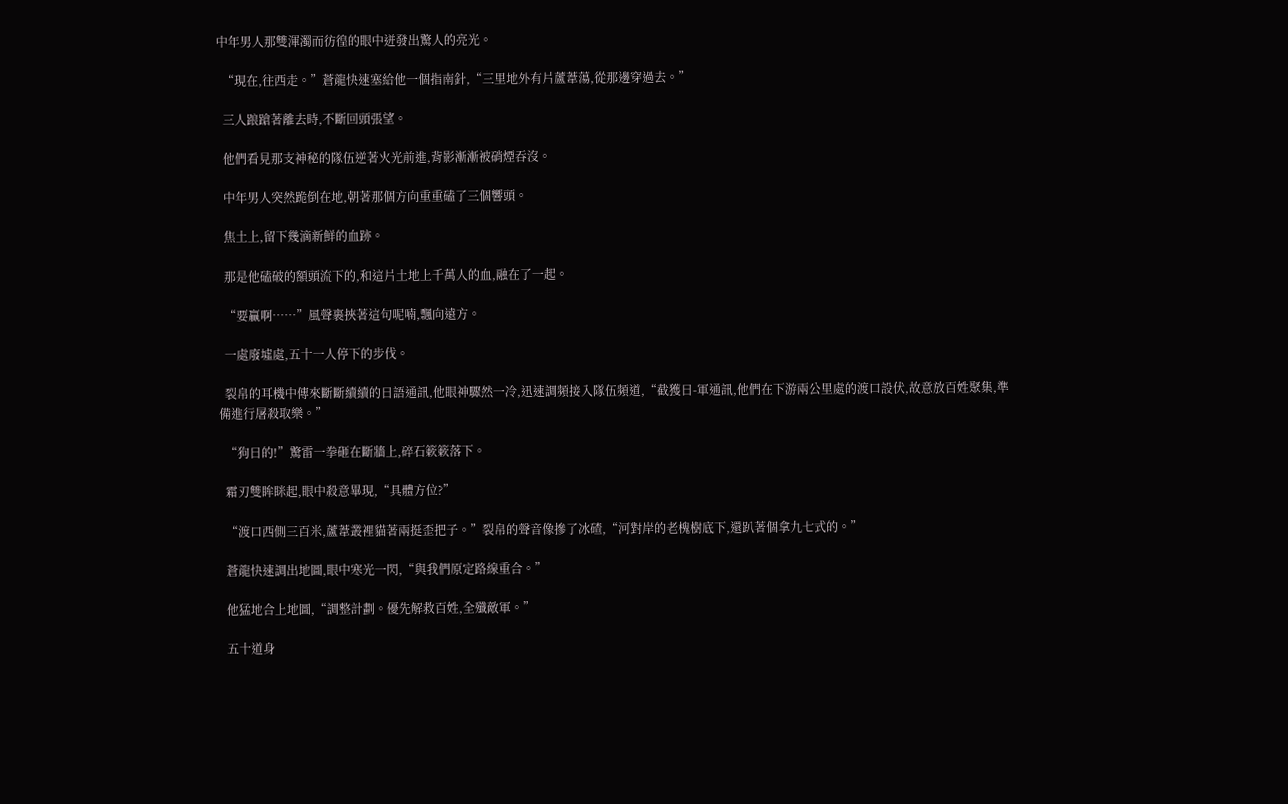中年男人那雙渾濁而彷徨的眼中迸發出驚人的亮光。

  “現在,往西走。”蒼龍快速塞給他一個指南針,“三里地外有片蘆葦蕩,從那邊穿過去。”

  三人踉蹌著離去時,不斷回頭張望。

  他們看見那支神秘的隊伍逆著火光前進,背影漸漸被硝煙吞沒。

  中年男人突然跪倒在地,朝著那個方向重重磕了三個響頭。

  焦土上,留下幾滴新鮮的血跡。

  那是他磕破的額頭流下的,和這片土地上千萬人的血,融在了一起。

  “要贏啊……”風聲裹挾著這句呢喃,飄向遠方。

  一處廢墟處,五十一人停下的步伐。

  裂帛的耳機中傳來斷斷續續的日語通訊,他眼神驟然一冷,迅速調頻接入隊伍頻道,“截獲日-軍通訊,他們在下游兩公里處的渡口設伏,故意放百姓聚集,準備進行屠殺取樂。”

  “狗日的!”驚雷一拳砸在斷牆上,碎石簌簌落下。

  霜刃雙眸眯起,眼中殺意畢現,“具體方位?”

  “渡口西側三百米,蘆葦叢裡貓著兩挺歪把子。”裂帛的聲音像摻了冰碴,“河對岸的老槐樹底下,還趴著個拿九七式的。”

  蒼龍快速調出地圖,眼中寒光一閃,“與我們原定路線重合。”

  他猛地合上地圖,“調整計劃。優先解救百姓,全殲敵軍。”

  五十道身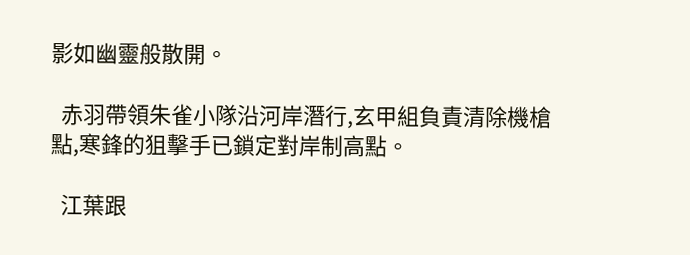影如幽靈般散開。

  赤羽帶領朱雀小隊沿河岸潛行,玄甲組負責清除機槍點,寒鋒的狙擊手已鎖定對岸制高點。

  江葉跟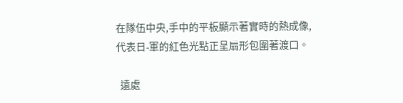在隊伍中央,手中的平板顯示著實時的熱成像,代表日-軍的紅色光點正呈扇形包圍著渡口。

  遠處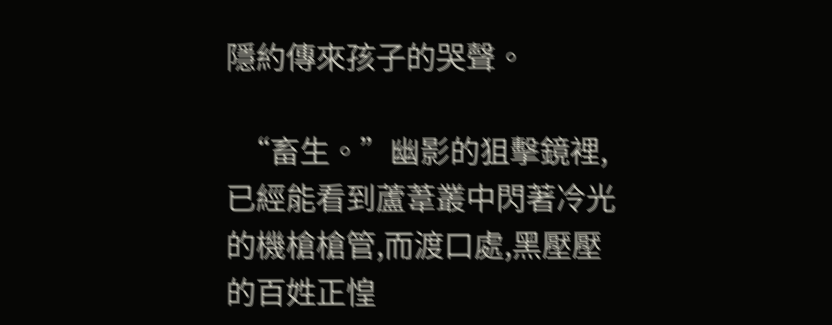隱約傳來孩子的哭聲。

  “畜生。”幽影的狙擊鏡裡,已經能看到蘆葦叢中閃著冷光的機槍槍管,而渡口處,黑壓壓的百姓正惶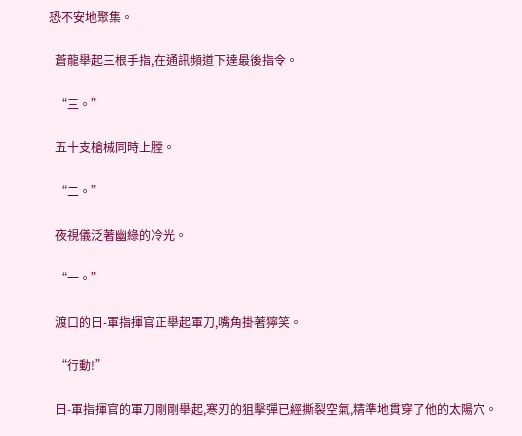恐不安地聚集。

  蒼龍舉起三根手指,在通訊頻道下達最後指令。

  “三。”

  五十支槍械同時上膛。

  “二。”

  夜視儀泛著幽綠的冷光。

  “一。”

  渡口的日-軍指揮官正舉起軍刀,嘴角掛著獰笑。

  “行動!”

  日-軍指揮官的軍刀剛剛舉起,寒刃的狙擊彈已經撕裂空氣,精準地貫穿了他的太陽穴。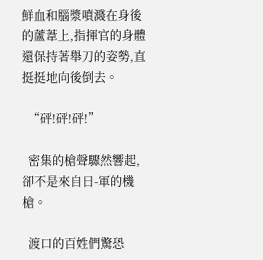鮮血和腦漿噴濺在身後的蘆葦上,指揮官的身體還保持著舉刀的姿勢,直挺挺地向後倒去。

  “砰!砰!砰!”

  密集的槍聲驟然響起,卻不是來自日-軍的機槍。

  渡口的百姓們驚恐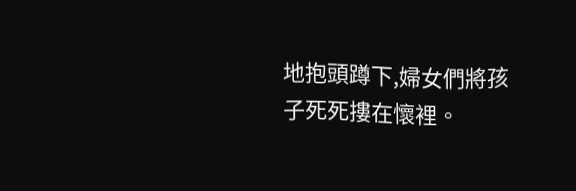地抱頭蹲下,婦女們將孩子死死摟在懷裡。